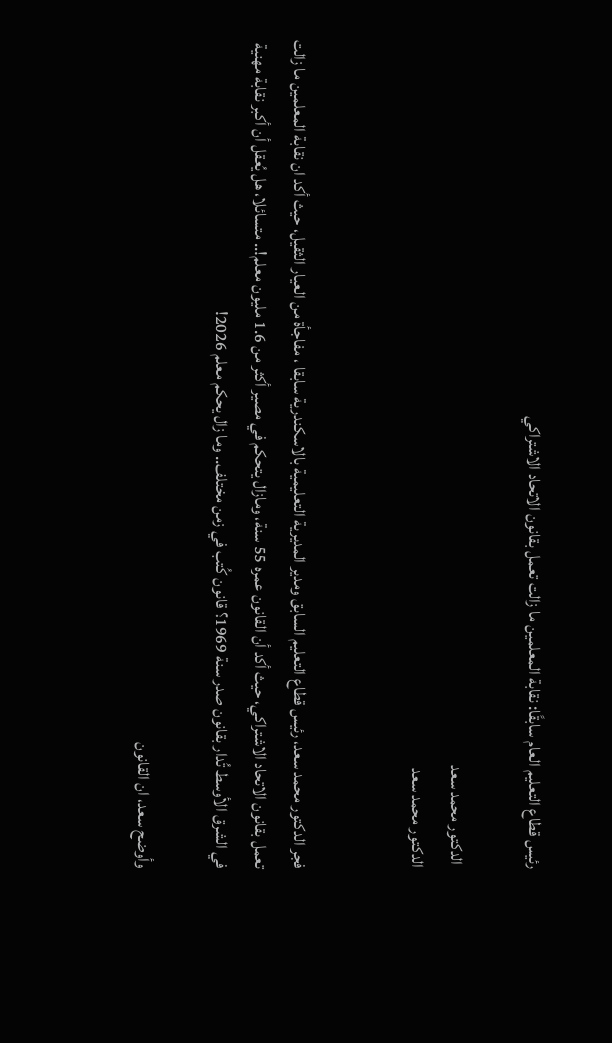رئيس قطاع التعليم العام سابقًا: نقابة المعلمين ما زالت تعمل بقانون الاتحاد الاشتراكي

 الدكتور محمد سعد
الدكتور محمد سعد


فجر الدكتور محمد سعد، رئيس قطاع التعليم السابق ومدير المديرية التعليمية بالاسكندرية سابقا ، مفاجأة من العيار الثقيل، حيث أكد ان نقابة المعلمين ما زالت تعمل بقانون الاتحاد الاشتراكي، حيث أكد أن القانون عمره 55 سنة، ومازال يتحكم في مصير أكثر من 1.6 مليون معلم!.. متسائلا، هل يُعقل أن أكبر نقابة مهنية في الشرق الأوسط تُدار بقانون صدر سنة 1969؟ قانون كُتب في زمن مختلف.. وما زال يحكم معلم 2026!

وأوضح سعد، ان القانون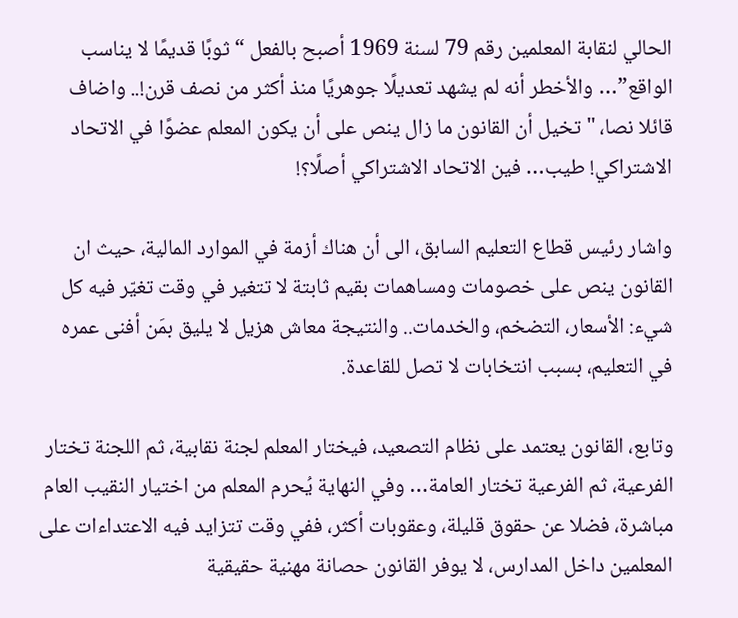الحالي لنقابة المعلمين رقم 79 لسنة 1969 أصبح بالفعل “ثوبًا قديمًا لا يناسب الواقع”… والأخطر أنه لم يشهد تعديلًا جوهريًا منذ أكثر من نصف قرن!.. واضاف قائلا نصا، "تخيل أن القانون ما زال ينص على أن يكون المعلم عضوًا في الاتحاد الاشتراكي! طيب… فين الاتحاد الاشتراكي أصلًا؟!

واشار رئيس قطاع التعليم السابق، الى أن هناك أزمة في الموارد المالية، حيث ان القانون ينص على خصومات ومساهمات بقيم ثابتة لا تتغير في وقت تغيّر فيه كل شيء: الأسعار، التضخم، والخدمات.. والنتيجة معاش هزيل لا يليق بمَن أفنى عمره في التعليم، بسبب انتخابات لا تصل للقاعدة.

وتابع، القانون يعتمد على نظام التصعيد، فيختار المعلم لجنة نقابية، ثم اللجنة تختار الفرعية، ثم الفرعية تختار العامة… وفي النهاية يُحرم المعلم من اختيار النقيب العام مباشرة، فضلا عن حقوق قليلة، وعقوبات أكثر، ففي وقت تتزايد فيه الاعتداءات على المعلمين داخل المدارس، لا يوفر القانون حصانة مهنية حقيقية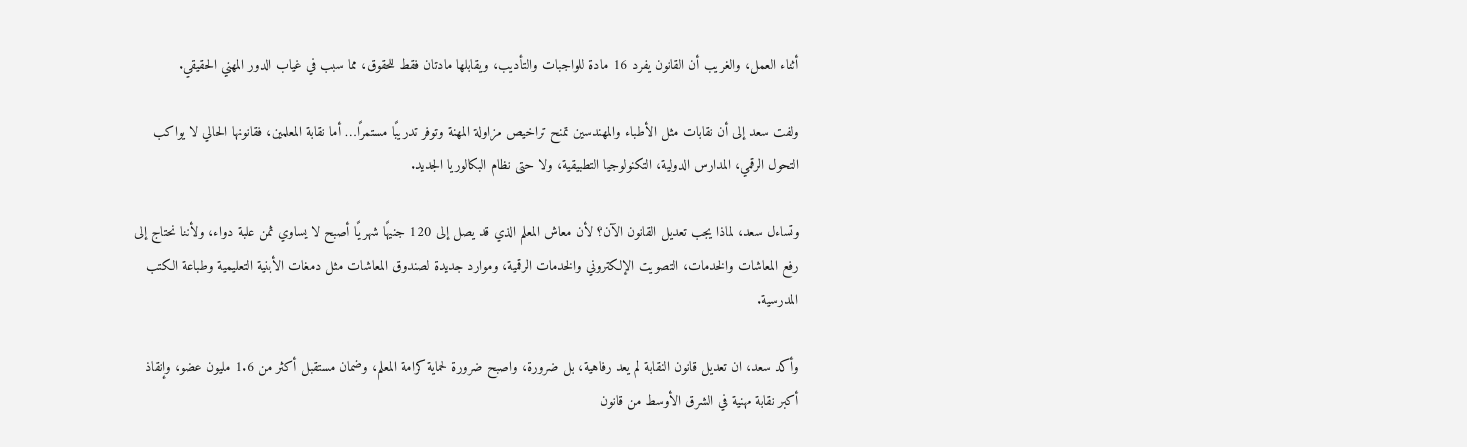أثناء العمل، والغريب أن القانون يفرد 16 مادة للواجبات والتأديب، ويقابلها مادتان فقط للحقوق، مما سبب في غياب الدور المهني الحقيقي.

ولفت سعد إلى أن نقابات مثل الأطباء والمهندسين تمنح تراخيص مزاولة المهنة وتوفر تدريبًا مستمرًا… أما نقابة المعلمين، فقانونها الحالي لا يواكب التحول الرقمي، المدارس الدولية، التكنولوجيا التطبيقية، ولا حتى نظام البكالوريا الجديد.

وتساءل سعد، لماذا يجب تعديل القانون الآن؟ لأن معاش المعلم الذي قد يصل إلى 120 جنيهًا شهريًا أصبح لا يساوي ثمن علبة دواء، ولأننا نحتاج إلى رفع المعاشات والخدمات، التصويت الإلكتروني والخدمات الرقمية، وموارد جديدة لصندوق المعاشات مثل دمغات الأبنية التعليمية وطباعة الكتب المدرسية.

وأكد سعد، ان تعديل قانون النقابة لم يعد رفاهية، بل ضرورة، واصبح ضرورة لحماية كرامة المعلم، وضمان مستقبل أكثر من 1.6 مليون عضو، وإنقاذ أكبر نقابة مهنية في الشرق الأوسط من قانون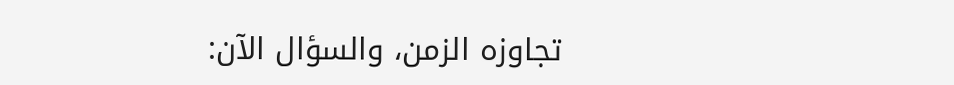تجاوزه الزمن، والسؤال الآن: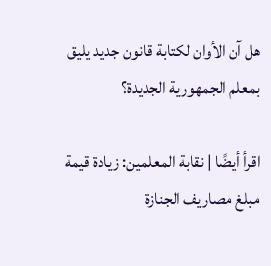هل آن الأوان لكتابة قانون جديد يليق بمعلم الجمهورية الجديدة؟

اقرأ أيضًا | نقابة المعلمين: زيادة قيمة مبلغ مصاريف الجنازة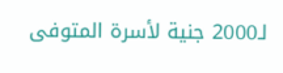لـ2000 جنية لأسرة المتوفى